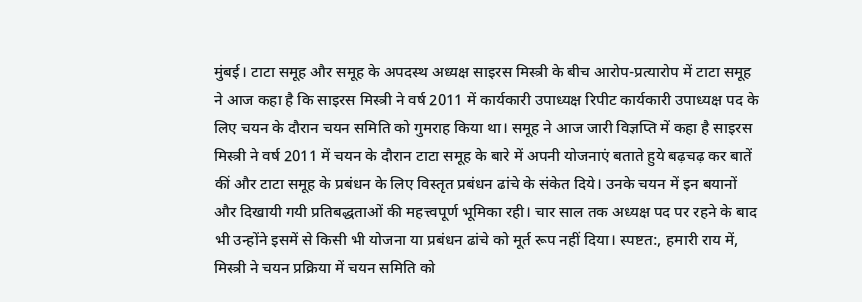मुंबई। टाटा समूह और समूह के अपदस्थ अध्यक्ष साइरस मिस्त्री के बीच आरोप-प्रत्यारोप में टाटा समूह ने आज कहा है कि साइरस मिस्त्री ने वर्ष 2011 में कार्यकारी उपाध्यक्ष रिपीट कार्यकारी उपाध्यक्ष पद के लिए चयन के दौरान चयन समिति को गुमराह किया था। समूह ने आज जारी विज्ञप्ति में कहा है साइरस मिस्त्री ने वर्ष 2011 में चयन के दौरान टाटा समूह के बारे में अपनी योजनाएं बताते हुये बढ़चढ़ कर बातें कीं और टाटा समूह के प्रबंधन के लिए विस्तृत प्रबंधन ढांचे के संकेत दिये। उनके चयन में इन बयानों और दिखायी गयी प्रतिबद्धताओं की महत्त्वपूर्ण भूमिका रही। चार साल तक अध्यक्ष पद पर रहने के बाद भी उन्होंने इसमें से किसी भी योजना या प्रबंधन ढांचे को मूर्त रूप नहीं दिया। स्पष्टत:, हमारी राय में, मिस्त्री ने चयन प्रक्रिया में चयन समिति को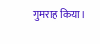गुमराह किया।